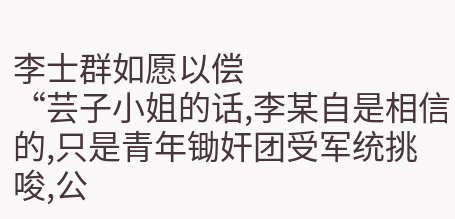李士群如愿以偿
“芸子小姐的话,李某自是相信的,只是青年锄奸团受军统挑唆,公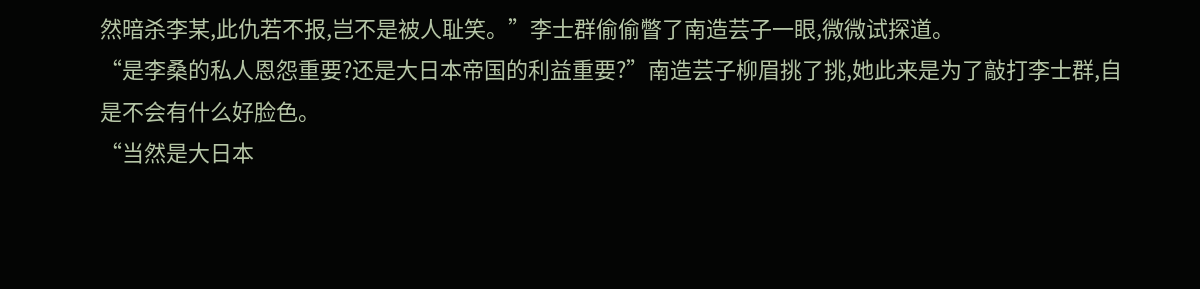然暗杀李某,此仇若不报,岂不是被人耻笑。”李士群偷偷瞥了南造芸子一眼,微微试探道。
“是李桑的私人恩怨重要?还是大日本帝国的利益重要?”南造芸子柳眉挑了挑,她此来是为了敲打李士群,自是不会有什么好脸色。
“当然是大日本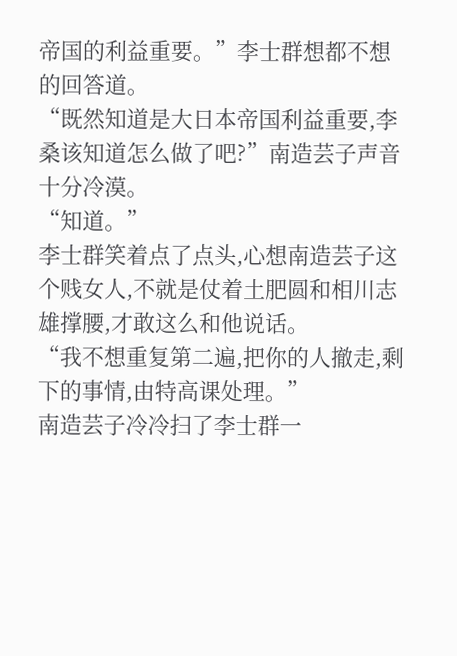帝国的利益重要。”李士群想都不想的回答道。
“既然知道是大日本帝国利益重要,李桑该知道怎么做了吧?”南造芸子声音十分冷漠。
“知道。”
李士群笑着点了点头,心想南造芸子这个贱女人,不就是仗着土肥圆和相川志雄撑腰,才敢这么和他说话。
“我不想重复第二遍,把你的人撤走,剩下的事情,由特高课处理。”
南造芸子冷冷扫了李士群一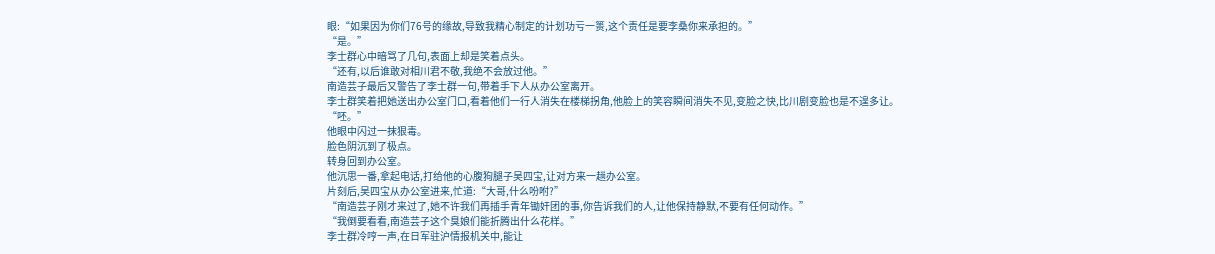眼:“如果因为你们76号的缘故,导致我精心制定的计划功亏一篑,这个责任是要李桑你来承担的。”
“是。”
李士群心中暗骂了几句,表面上却是笑着点头。
“还有,以后谁敢对相川君不敬,我绝不会放过他。”
南造芸子最后又警告了李士群一句,带着手下人从办公室离开。
李士群笑着把她送出办公室门口,看着他们一行人消失在楼梯拐角,他脸上的笑容瞬间消失不见,变脸之快,比川剧变脸也是不遑多让。
“呸。”
他眼中闪过一抹狠毒。
脸色阴沉到了极点。
转身回到办公室。
他沉思一番,拿起电话,打给他的心腹狗腿子吴四宝,让对方来一趟办公室。
片刻后,吴四宝从办公室进来,忙道:“大哥,什么吩咐?”
“南造芸子刚才来过了,她不许我们再插手青年锄奸团的事,你告诉我们的人,让他保持静默,不要有任何动作。”
“我倒要看看,南造芸子这个臭娘们能折腾出什么花样。”
李士群冷哼一声,在日军驻沪情报机关中,能让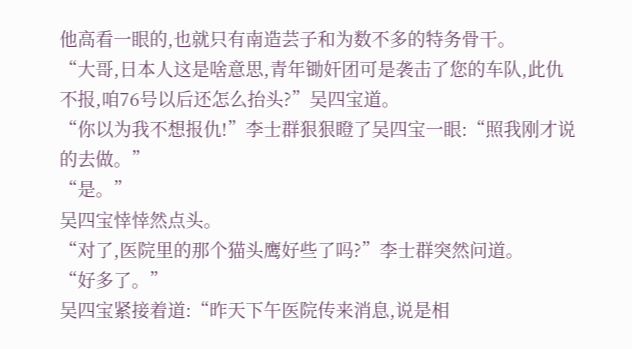他高看一眼的,也就只有南造芸子和为数不多的特务骨干。
“大哥,日本人这是啥意思,青年锄奸团可是袭击了您的车队,此仇不报,咱76号以后还怎么抬头?”吴四宝道。
“你以为我不想报仇!”李士群狠狠瞪了吴四宝一眼:“照我刚才说的去做。”
“是。”
吴四宝悻悻然点头。
“对了,医院里的那个猫头鹰好些了吗?”李士群突然问道。
“好多了。”
吴四宝紧接着道:“昨天下午医院传来消息,说是相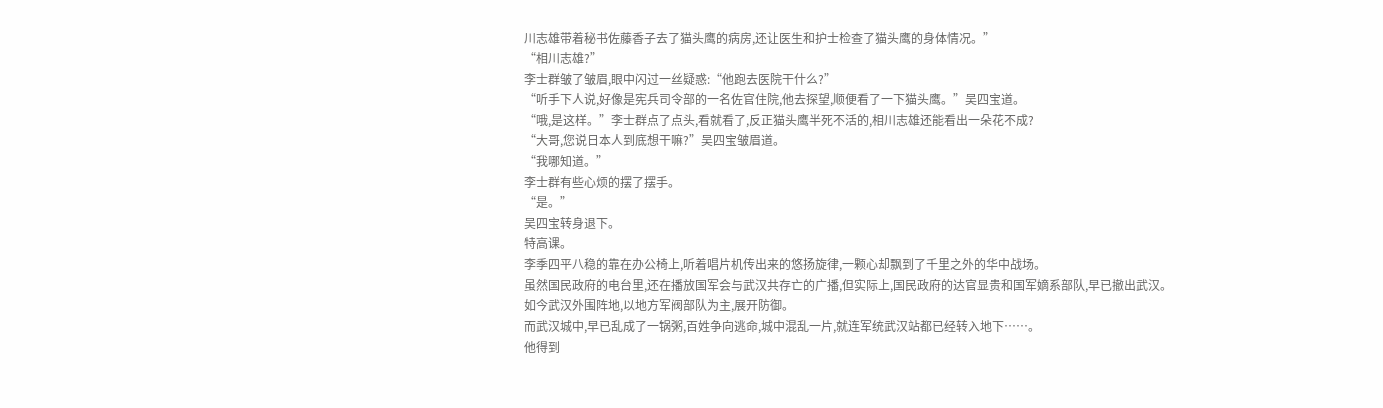川志雄带着秘书佐藤香子去了猫头鹰的病房,还让医生和护士检查了猫头鹰的身体情况。”
“相川志雄?”
李士群皱了皱眉,眼中闪过一丝疑惑:“他跑去医院干什么?”
“听手下人说,好像是宪兵司令部的一名佐官住院,他去探望,顺便看了一下猫头鹰。”吴四宝道。
“哦,是这样。”李士群点了点头,看就看了,反正猫头鹰半死不活的,相川志雄还能看出一朵花不成?
“大哥,您说日本人到底想干嘛?”吴四宝皱眉道。
“我哪知道。”
李士群有些心烦的摆了摆手。
“是。”
吴四宝转身退下。
特高课。
李季四平八稳的靠在办公椅上,听着唱片机传出来的悠扬旋律,一颗心却飘到了千里之外的华中战场。
虽然国民政府的电台里,还在播放国军会与武汉共存亡的广播,但实际上,国民政府的达官显贵和国军嫡系部队,早已撤出武汉。
如今武汉外围阵地,以地方军阀部队为主,展开防御。
而武汉城中,早已乱成了一锅粥,百姓争向逃命,城中混乱一片,就连军统武汉站都已经转入地下……。
他得到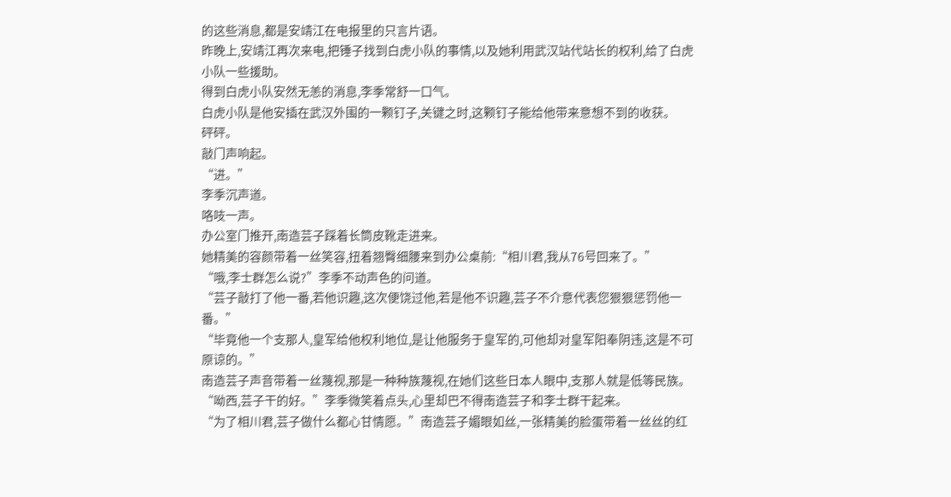的这些消息,都是安靖江在电报里的只言片语。
昨晚上,安靖江再次来电,把锤子找到白虎小队的事情,以及她利用武汉站代站长的权利,给了白虎小队一些援助。
得到白虎小队安然无恙的消息,李季常舒一口气。
白虎小队是他安插在武汉外围的一颗钉子,关键之时,这颗钉子能给他带来意想不到的收获。
砰砰。
敲门声响起。
“进。”
李季沉声道。
咯吱一声。
办公室门推开,南造芸子踩着长筒皮靴走进来。
她精美的容颜带着一丝笑容,扭着翘臀细腰来到办公桌前:“相川君,我从76号回来了。”
“哦,李士群怎么说?”李季不动声色的问道。
“芸子敲打了他一番,若他识趣,这次便饶过他,若是他不识趣,芸子不介意代表您狠狠惩罚他一番。”
“毕竟他一个支那人,皇军给他权利地位,是让他服务于皇军的,可他却对皇军阳奉阴违,这是不可原谅的。”
南造芸子声音带着一丝蔑视,那是一种种族蔑视,在她们这些日本人眼中,支那人就是低等民族。
“呦西,芸子干的好。”李季微笑着点头,心里却巴不得南造芸子和李士群干起来。
“为了相川君,芸子做什么都心甘情愿。”南造芸子媚眼如丝,一张精美的脸蛋带着一丝丝的红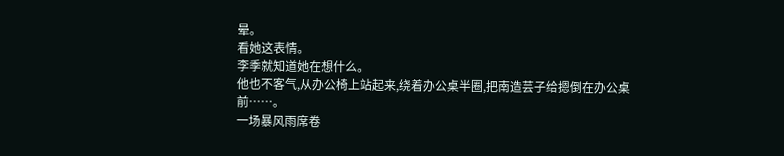晕。
看她这表情。
李季就知道她在想什么。
他也不客气,从办公椅上站起来,绕着办公桌半圈,把南造芸子给摁倒在办公桌前……。
一场暴风雨席卷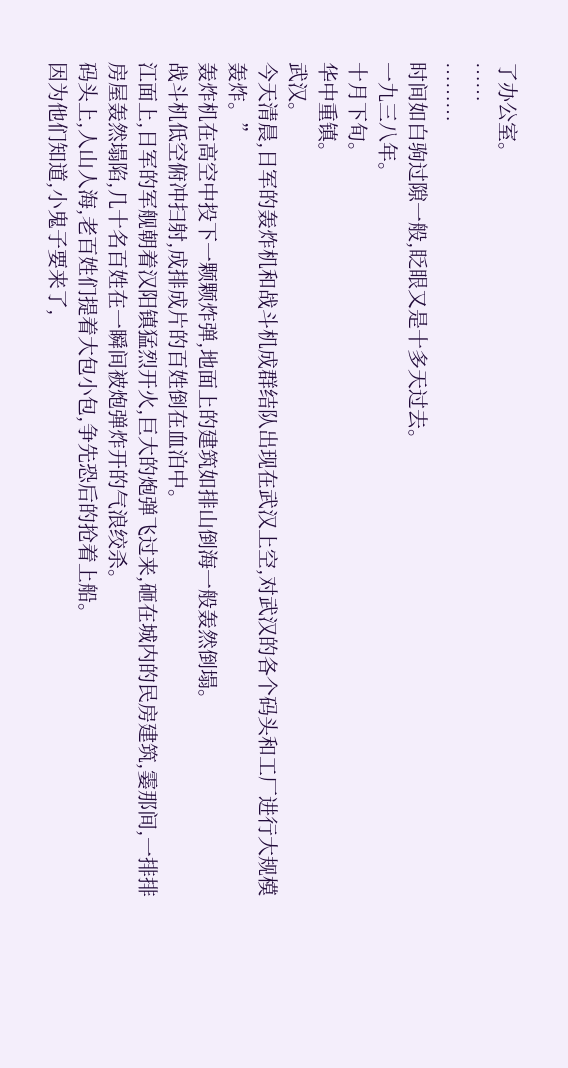了办公室。
……
………
时间如白驹过隙一般,眨眼又是十多天过去。
一九三八年。
十月下旬。
华中重镇。
武汉。
今天清晨,日军的轰炸机和战斗机成群结队出现在武汉上空,对武汉的各个码头和工厂进行大规模轰炸。”
轰炸机在高空中投下一颗颗炸弹,地面上的建筑如排山倒海一般轰然倒塌。
战斗机低空俯冲扫射,成排成片的百姓倒在血泊中。
江面上,日军的军舰朝着汉阳镇猛烈开火,巨大的炮弹飞过来,砸在城内的民房建筑,霎那间,一排排房屋轰然塌陷,几十名百姓在一瞬间被炮弹炸开的气浪绞杀。
码头上,人山人海,老百姓们提着大包小包,争先恐后的抢着上船。
因为他们知道,小鬼子要来了,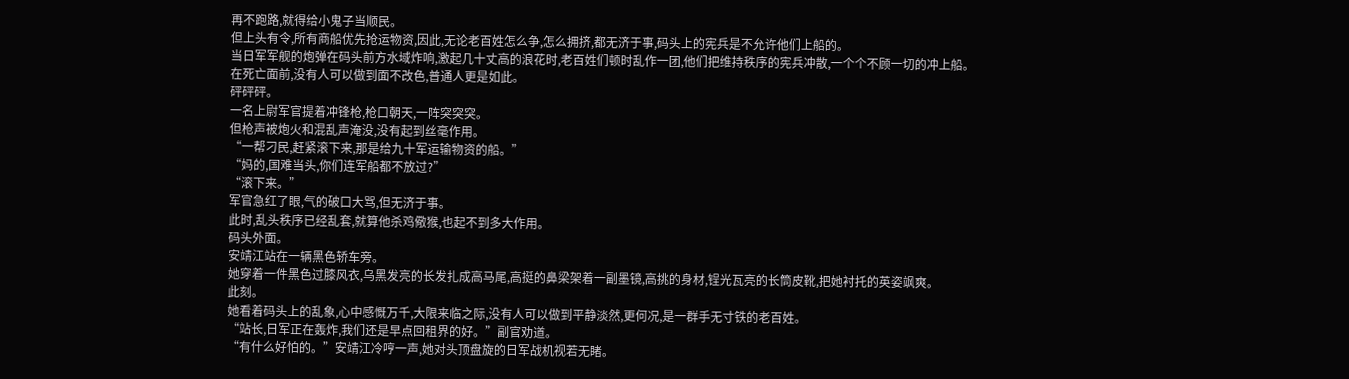再不跑路,就得给小鬼子当顺民。
但上头有令,所有商船优先抢运物资,因此,无论老百姓怎么争,怎么拥挤,都无济于事,码头上的宪兵是不允许他们上船的。
当日军军舰的炮弹在码头前方水域炸响,激起几十丈高的浪花时,老百姓们顿时乱作一团,他们把维持秩序的宪兵冲散,一个个不顾一切的冲上船。
在死亡面前,没有人可以做到面不改色,普通人更是如此。
砰砰砰。
一名上尉军官提着冲锋枪,枪口朝天,一阵突突突。
但枪声被炮火和混乱声淹没,没有起到丝毫作用。
“一帮刁民,赶紧滚下来,那是给九十军运输物资的船。”
“妈的,国难当头,你们连军船都不放过?”
“滚下来。”
军官急红了眼,气的破口大骂,但无济于事。
此时,乱头秩序已经乱套,就算他杀鸡儆猴,也起不到多大作用。
码头外面。
安靖江站在一辆黑色轿车旁。
她穿着一件黑色过膝风衣,乌黑发亮的长发扎成高马尾,高挺的鼻梁架着一副墨镜,高挑的身材,锃光瓦亮的长筒皮靴,把她衬托的英姿飒爽。
此刻。
她看着码头上的乱象,心中感慨万千,大限来临之际,没有人可以做到平静淡然,更何况,是一群手无寸铁的老百姓。
“站长,日军正在轰炸,我们还是早点回租界的好。”副官劝道。
“有什么好怕的。”安靖江冷哼一声,她对头顶盘旋的日军战机视若无睹。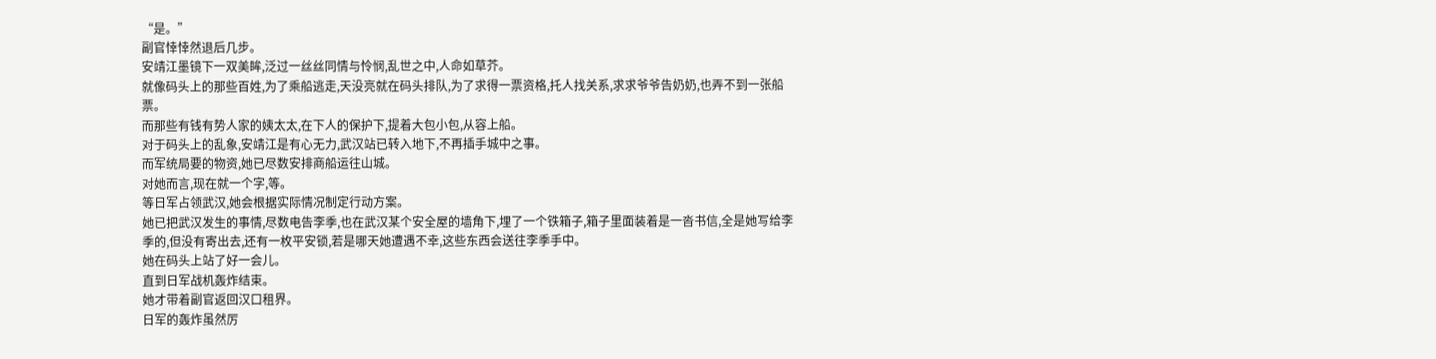“是。”
副官悻悻然退后几步。
安靖江墨镜下一双美眸,泛过一丝丝同情与怜悯,乱世之中,人命如草芥。
就像码头上的那些百姓,为了乘船逃走,天没亮就在码头排队,为了求得一票资格,托人找关系,求求爷爷告奶奶,也弄不到一张船票。
而那些有钱有势人家的姨太太,在下人的保护下,提着大包小包,从容上船。
对于码头上的乱象,安靖江是有心无力,武汉站已转入地下,不再插手城中之事。
而军统局要的物资,她已尽数安排商船运往山城。
对她而言,现在就一个字,等。
等日军占领武汉,她会根据实际情况制定行动方案。
她已把武汉发生的事情,尽数电告李季,也在武汉某个安全屋的墙角下,埋了一个铁箱子,箱子里面装着是一沓书信,全是她写给李季的,但没有寄出去,还有一枚平安锁,若是哪天她遭遇不幸,这些东西会送往李季手中。
她在码头上站了好一会儿。
直到日军战机轰炸结束。
她才带着副官返回汉口租界。
日军的轰炸虽然厉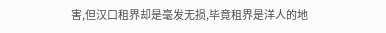害,但汉口租界却是毫发无损,毕竟租界是洋人的地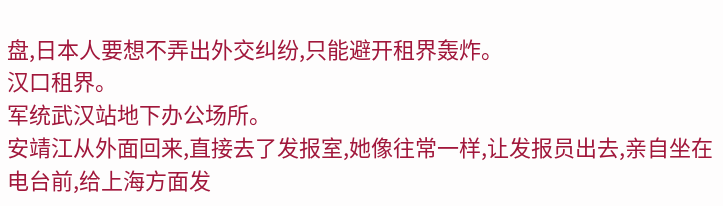盘,日本人要想不弄出外交纠纷,只能避开租界轰炸。
汉口租界。
军统武汉站地下办公场所。
安靖江从外面回来,直接去了发报室,她像往常一样,让发报员出去,亲自坐在电台前,给上海方面发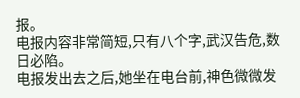报。
电报内容非常简短,只有八个字,武汉告危,数日必陷。
电报发出去之后,她坐在电台前,神色微微发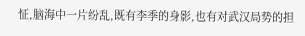怔,脑海中一片纷乱,既有李季的身影,也有对武汉局势的担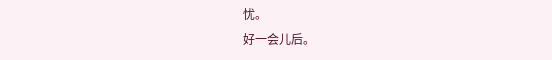忧。
好一会儿后。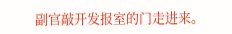副官敲开发报室的门走进来。